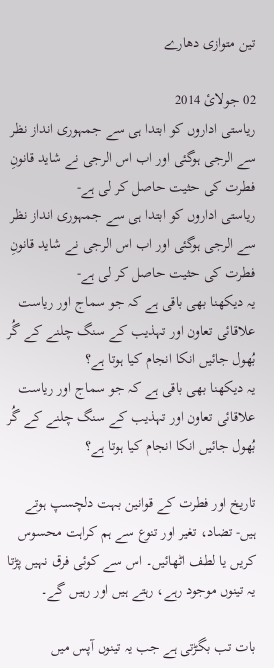تین متوازی دھارے

02 جولائ 2014
ریاستی اداروں کو ابتدا ہی سے جمہوری انداز نظر سے الرجی ہوگئی اور اب اس الرجی نے شاید قانونِ فطرت کی حثیت حاصل کر لی ہے-
ریاستی اداروں کو ابتدا ہی سے جمہوری انداز نظر سے الرجی ہوگئی اور اب اس الرجی نے شاید قانونِ فطرت کی حثیت حاصل کر لی ہے-
یہ دیکھنا بھی باقی ہے کہ جو سماج اور ریاست علاقائی تعاون اور تہذیب کے سنگ چلنے کے گُر بُھول جائیں انکا انجام کیا ہوتا ہے؟
یہ دیکھنا بھی باقی ہے کہ جو سماج اور ریاست علاقائی تعاون اور تہذیب کے سنگ چلنے کے گُر بُھول جائیں انکا انجام کیا ہوتا ہے؟

تاریخ اور فطرت کے قوانین بہت دلچسپ ہوتے ہیں- تضاد، تغیر اور تنوع سے ہم کراہت محسوس کریں یا لطف اٹھائیں۔ اس سے کوئی فرق نہیں پڑتا یہ تینوں موجود رہے، رہتے ہیں اور رہیں گے۔

بات تب بگڑتی ہے جب یہ تینوں آپس میں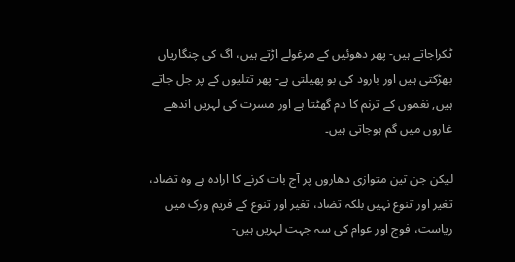ٹکراجاتے ہیں- پھر دھوئیں کے مرغولے اڑتے ہیں، اگ کی چنگاریاں بھڑکتی ہیں اور بارود کی بو پھیلتی ہے- پھر تتلیوں کے پر جل جاتے ہیں, نغموں کے ترنم کا دم گھٹتا ہے اور مسرت کی لہریں اندھے غاروں میں گم ہوجاتی ہیں۔

لیکن جن تین متوازی دھاروں پر آج بات کرنے کا ارادہ ہے وہ تضاد، تغیر اور تنوع نہیں بلکہ تضاد، تغیر اور تنوع کے فریم ورک میں ریاست، فوج اور عوام کی سہ جہت لہریں ہیں-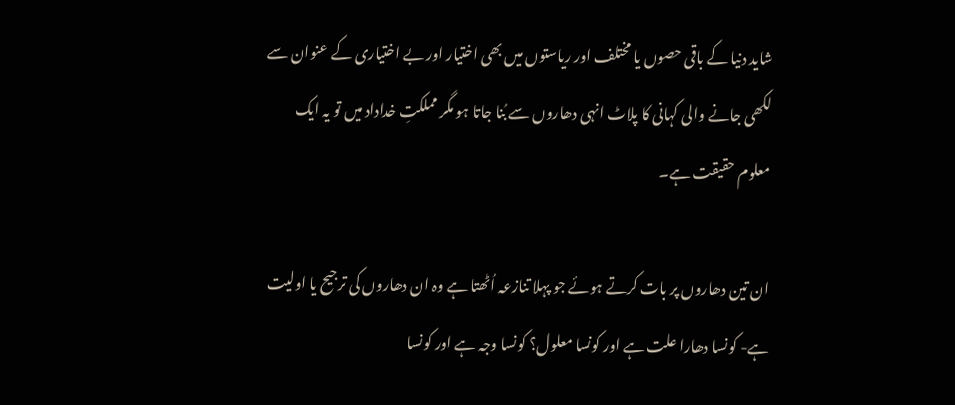شاید دنیا کے باقی حصوں یا مختلف اور ریاستوں میں بھی اختیار اور بے اختیاری کے عنوان سے لکھی جانے والی کہانی کا پلاٹ انہی دھاروں سے بُنا جاتا ہو مگر مملکتِ خداداد میں تو یہ ایک معلوم حقیقت ہے۔

ان تین دھاروں پر بات کرتے ہوئے جو پہلا تنازعہ اُٹھتا ہے وہ ان دھاروں کی ترجیح یا اولیت ہے- کونسا دھارا علت ہے اور کونسا معلول؟ کونسا وجہ ہے اور کونسا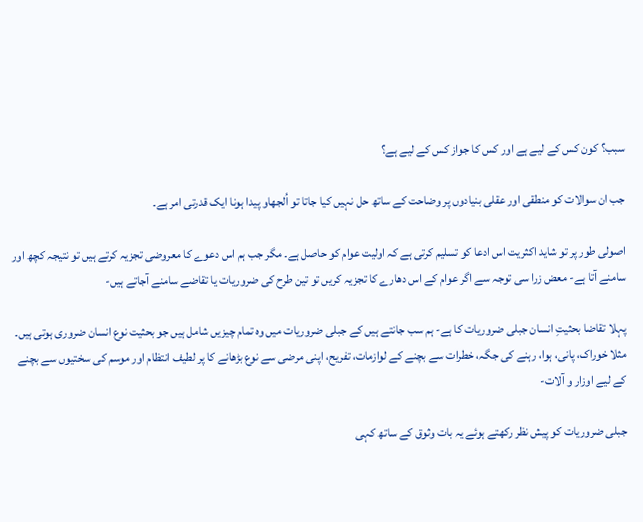سبب؟ کون کس کے لیے ہے اور کس کا جواز کس کے لیے ہے؟

جب ان سوالات کو منطقی اور عقلی بنیادوں پر وضاحت کے ساتھ حل نہیں کیا جاتا تو اُلجھاو پیدا ہونا ایک قدرتی امر ہے۔

اصولی طور پر تو شاید اکثریت اس ادعا کو تسلیم کرتی ہے کہ اولیت عوام کو حاصل ہے۔ مگر جب ہم اس دعوے کا معروضی تجزیہ کرتے ہیں تو نتیجہ کچھ اور سامنے آتا ہے- معض زرا سی توجہ سے اگر عوام کے اس دھارے کا تجزیہ کریں تو تین طرح کی ضروریات یا تقاضے سامنے آجاتے ہیں-

پہلا تقاضا بحثیتِ انسان جبلی ضروریات کا ہے- ہم سب جانتے ہیں کے جبلی ضروریات میں وہ تمام چیزیں شامل ہیں جو بحثیت نوع انسان ضروری ہوتی ہیں۔ مثلا خوراک، پانی، ہوا، رہنے کی جگہ، خطرات سے بچنے کے لوازمات، تفریح، اپنی مرضی سے نوع بڑھانے کا پر لطیف انتظام اور موسم کی سختیوں سے بچنے کے لیے اوزار و آلات-

جبلی ضروریات کو پیش نظر رکھتے ہوئے یہ بات وثوق کے ساتھ کہی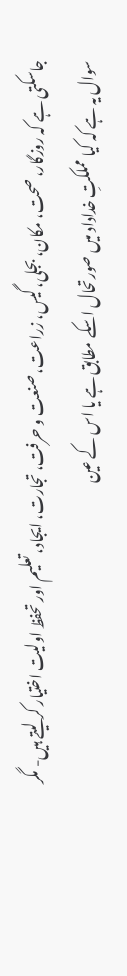جاسکتی ہے کہ روزگار، صحت، مکان، بجلی، گیس، زراعت، صنعت و حرفت، تجارت، ایجاد، تعلیم اور تحفظ اولیت اختیار کر لیتے ہیں- مگر سوال یہ ہے کہ کیا مملکتِ خداداد میں صورتحال اسکے مطابق ہے یا اس کے عین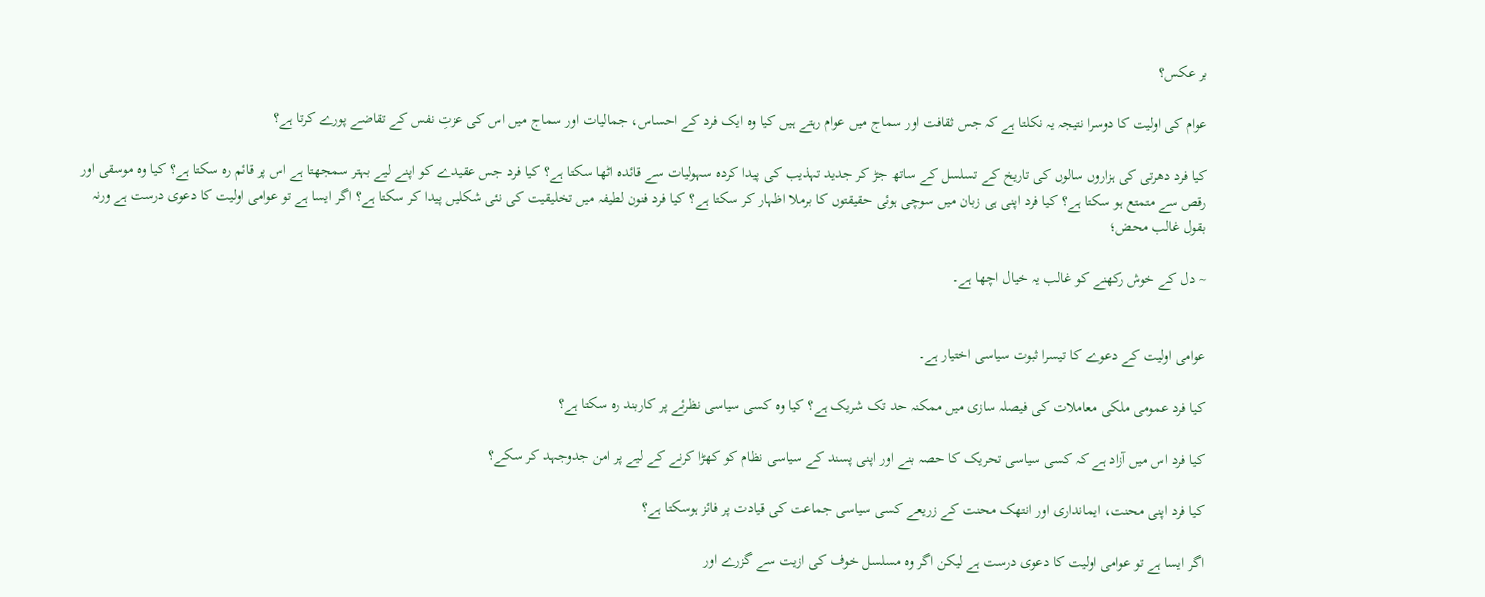بر عکس؟

عوام کی اولیت کا دوسرا نتیجہ یہ نکلتا ہے کہ جس ثقافت اور سماج میں عوام رہتے ہیں کیا وہ ایک فرد کے احساس، جمالیات اور سماج میں اس کی عزتِ نفس کے تقاضے پورے کرتا ہے؟

کیا فرد دھرتی کی ہزاروں سالوں کی تاریخ کے تسلسل کے ساتھ جڑ کر جدید تہذیب کی پیدا کردہ سہولیات سے قائدہ اٹھا سکتا ہے؟ کیا فرد جس عقیدے کو اپنے لیے بہتر سمجھتا ہے اس پر قائم رہ سکتا ہے؟ کیا وہ موسقی اور رقص سے متمتع ہو سکتا ہے؟ کیا فرد اپنی ہی زبان میں سوچی ہوئی حقیقتوں کا برملا اظہار کر سکتا ہے؟ کیا فرد فنون لطیفہ میں تخلیقیت کی نئی شکلیں پیدا کر سکتا ہے؟ اگر ایسا ہے تو عوامی اولیت کا دعوی درست ہے ورنہ بقول غالب محض؛

~ دل کے خوش رکھنے کو غالب یہ خیال اچھا ہے۔


عوامی اولیت کے دعوے کا تیسرا ثبوت سیاسی اختیار ہے۔

کیا فرد عمومی ملکی معاملات کی فیصلہ سازی میں ممکنہ حد تک شریک ہے؟ کیا وہ کسی سیاسی نظرئے پر کاربند رہ سکتا ہے؟

کیا فرد اس میں آزاد ہے کہ کسی سیاسی تحریک کا حصہ بنے اور اپنی پسند کے سیاسی نظام کو کھڑا کرنے کے لیے پر امن جدوجہد کر سکے؟

کیا فرد اپنی محنت، ایمانداری اور انتھک محنت کے زریعے کسی سیاسی جماعت کی قیادت پر فائز ہوسکتا ہے؟

اگر ایسا ہے تو عوامی اولیت کا دعوی درست ہے لیکن اگر وہ مسلسل خوف کی ازیت سے گزرے اور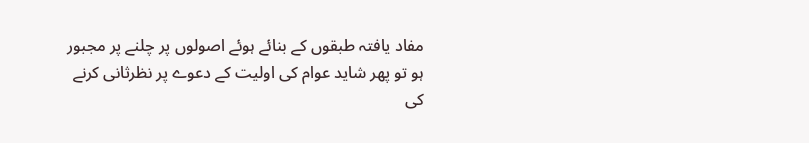مفاد یافتہ طبقوں کے بنائے ہوئے اصولوں پر چلنے پر مجبور ہو تو پھر شاید عوام کی اولیت کے دعوے پر نظرثانی کرنے کی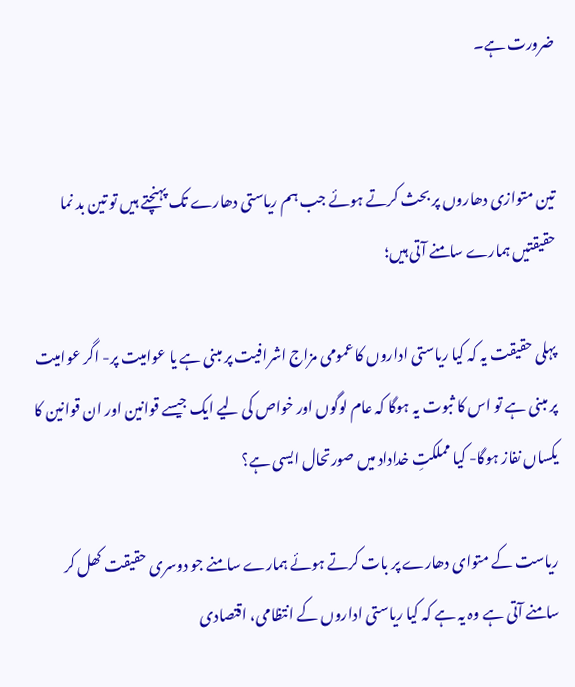ضرورت ہے۔


تین متوازی دھاروں پر بحث کرتے ہوئے جب ہم ریاستی دھارے تک پہنچتے ہیں تو تین بد نما حقیقتیں ہمارے سامنے آتی ہیں؛

پہلی حقیقت یہ کہ کیا ریاستی اداروں کا عمومی مزاج اشرافیت پر مبنی ہے یا عوامیت پر- اگر عوامیت پر مبنی ہے تو اس کا ثبوت یہ ہوگا کہ عام لوگوں اور خواص کی لیے ایک جیسے قوانین اور ان قوانین کا یکساں نفاز ہوگا- کیا مملکتِ خداداد میں صورتحال ایسی ہے؟

ریاست کے متوای دھارے پر بات کرتے ہوئے ہمارے سامنے جو دوسری حقیقت کھل کر سامنے آتی ہے وہ یہ ہے کہ کیا ریاستی اداروں کے انتظامی، اقتصادی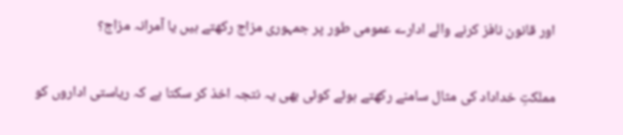اور قانون نافز کرنے والے ادارے عمومی طور پر جمہوری مزاج رکھتے ہیں یا آمرانہ مزاج؟

مملکتِ خداداد کی مثال سامنے رکھتے ہوئے کوئی بھی یہ نتجہ اخذ کر سکتا ہے کہ ریاستی اداروں کو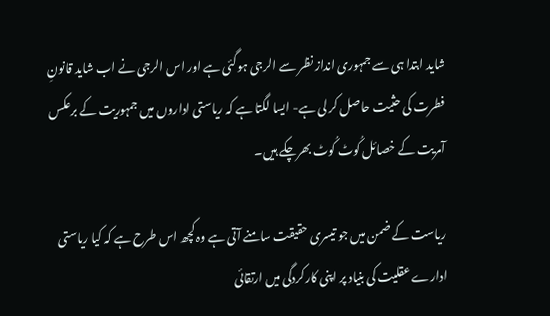شاید ابتدا ہی سے جمہوری انداز نظر سے الرجی ہوگئی ہے اور اس الرجی نے اب شاید قانونِ فطرت کی حثیت حاصل کر لی ہے- ایسا لگتا ہے کہ ریاستی اداروں میں جمہوریت کے برعکس آمریت کے خصائل کُوٹ کُوٹ بھرچکے ہیں۔

ریاست کے ضمن میں جو تیسری حقیقت سامنے آتی ہے وہ کچھ اس طرح ہے کہ کیا ریاستی ادارے عقلیت کی بنیاد پر اپنی کارکردگی میں ارتقائی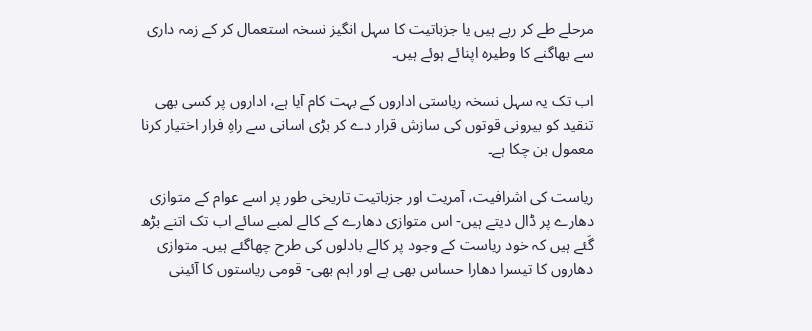مرحلے طے کر رہے ہیں یا جزباتیت کا سہل انگیز نسخہ استعمال کر کے زمہ داری سے بھاگنے کا وطیرہ اپنائے ہوئے ہیں۔

اب تک یہ سہل نسخہ ریاستی اداروں کے بہت کام آیا ہے، اداروں پر کسی بھی تنقید کو بیرونی قوتوں کی سازش قرار دے کر بڑی اسانی سے راہِ فرار اختیار کرنا معمول بن چکا ہے۔

ریاست کی اشرافیت، آمریت اور جزباتیت تاریخی طور پر اسے عوام کے متوازی دھارے پر ڈال دیتے ہیں- اس متوازی دھارے کے کالے لمبے سائے اب تک اتنے بڑھ گَئے ہیں کہ خود ریاست کے وجود پر کالے بادلوں کی طرح چھاگئے ہیں۔ متوازی دھاروں کا تیسرا دھارا حساس بھی ہے اور اہم بھی- قومی ریاستوں کا آئینی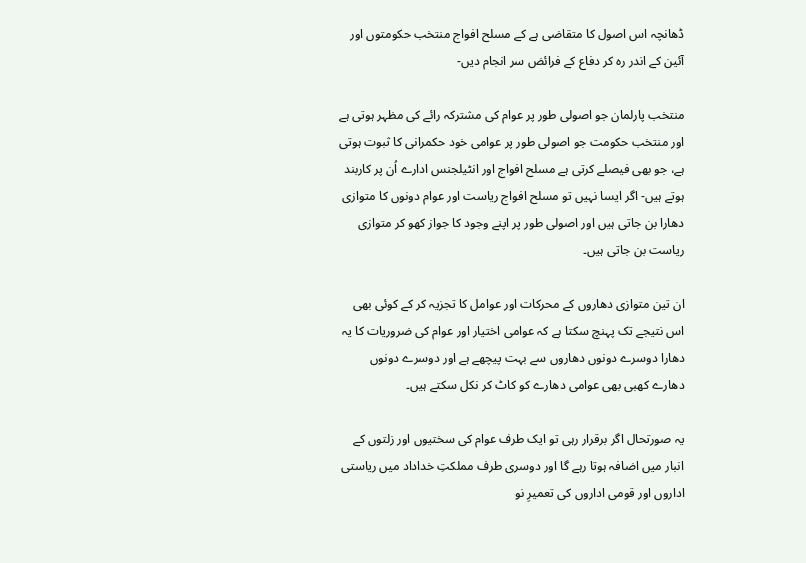ڈھانچہ اس اصول کا متقاضی ہے کے مسلح افواج منتخب حکومتوں اور آئین کے اندر رہ کر دفاع کے فرائض سر انجام دیں-

منتخب پارلمان جو اصولی طور پر عوام کی مشترکہ رائے کی مظہر ہوتی ہے اور منتخب حکومت جو اصولی طور پر عوامی خود حکمرانی کا ثبوت ہوتی ہے، جو بھی فیصلے کرتی ہے مسلح افواج اور انٹیلجنس ادارے اُن پر کاربند ہوتے ہیں- اگر ایسا نہیں تو مسلح افواج ریاست اور عوام دونوں کا متوازی دھارا بن جاتی ہیں اور اصولی طور پر اپنے وجود کا جواز کھو کر متوازی ریاست بن جاتی ہیں۔

ان تین متوازی دھاروں کے محرکات اور عوامل کا تجزیہ کر کے کوئی بھی اس نتیجے تک پہنچ سکتا ہے کہ عوامی اختیار اور عوام کی ضروریات کا یہ دھارا دوسرے دونوں دھاروں سے بہت پیچھے ہے اور دوسرے دونوں دھارے کھبی بھی عوامی دھارے کو کاٹ کر نکل سکتے ہیں۔

یہ صورتحال اگر برقرار رہی تو ایک طرف عوام کی سختیوں اور زلتوں کے انبار میں اضافہ ہوتا رہے گا اور دوسری طرف مملکتِ خداداد میں ریاستی اداروں اور قومی اداروں کی تعمیرِ نو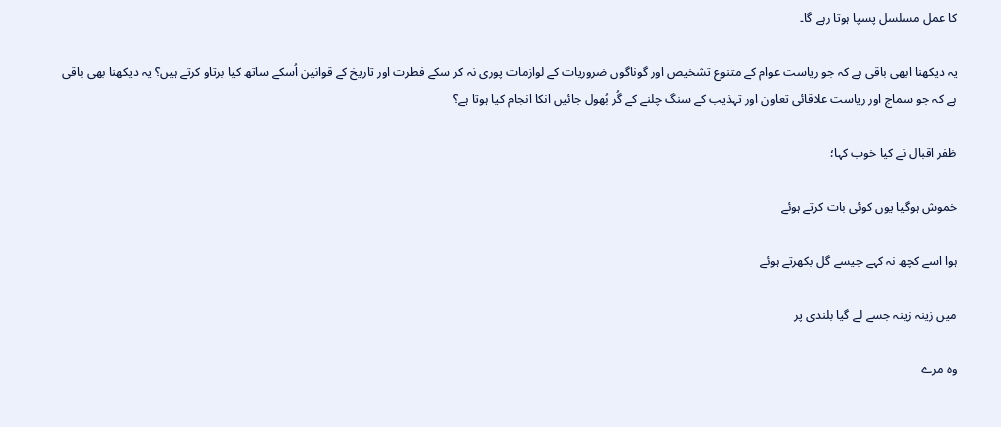کا عمل مسلسل پسپا ہوتا رہے گا۔

یہ دیکھنا ابھی باقی ہے کہ جو ریاست عوام کے متنوع تشخیص اور گوناگوں ضروریات کے لوازمات پوری نہ کر سکے فطرت اور تاریخ کے قوانین اُسکے ساتھ کیا برتاو کرتے ہیں؟ یہ دیکھنا بھی باقی ہے کہ جو سماج اور ریاست علاقائی تعاون اور تہذیب کے سنگ چلنے کے گُر بُھول جائیں انکا انجام کیا ہوتا ہے؟

ظفر اقبال نے کیا خوب کہا؛

خموش ہوگیا یوں کوئی بات کرتے ہوئے

ہوا اسے کچھ نہ کہے جیسے گل بکھرتے ہوئے

میں زینہ زینہ جسے لے گیا بلندی پر

وہ مرے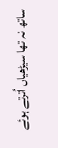ساتھ نہ تھا سیڑھیاں اُترتے ہوئے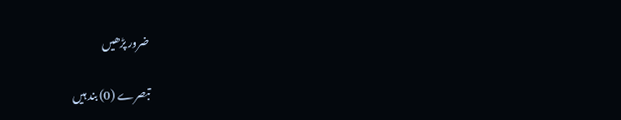ضرور پڑھیں

تبصرے (0) بند ہیں